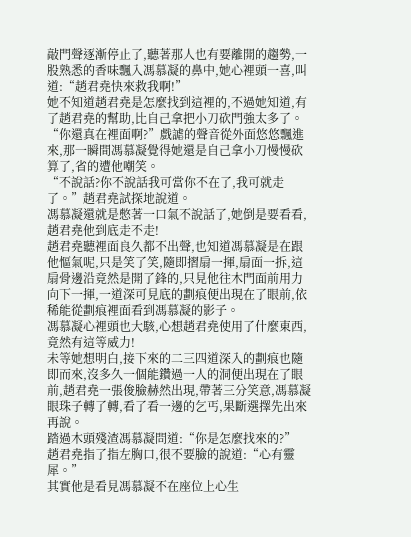敲門聲逐漸停止了,聽著那人也有要離開的趨勢,一股熟悉的香味飄入馮慕凝的鼻中,她心裡頭一喜,叫道:“趙君堯快來救我啊!”
她不知道趙君堯是怎麼找到這裡的,不過她知道,有了趙君堯的幫助,比自己拿把小刀砍門強太多了。
“你還真在裡面啊?”戲謔的聲音從外面悠悠飄進來,那一瞬間馮慕凝覺得她還是自己拿小刀慢慢砍算了,省的遭他嘲笑。
“不說話?你不說話我可當你不在了,我可就走了。”趙君堯試探地說道。
馮慕凝還就是憋著一口氣不說話了,她倒是要看看,趙君堯他到底走不走!
趙君堯聽裡面良久都不出聲,也知道馮慕凝是在跟他慪氣呢,只是笑了笑,隨即摺扇一揮,扇面一拆,這扇骨邊沿竟然是開了鋒的,只見他往木門面前用力向下一揮,一道深可見底的劃痕便出現在了眼前,依稀能從劃痕裡面看到馮慕凝的影子。
馮慕凝心裡頭也大駭,心想趙君堯使用了什麼東西,竟然有這等威力!
未等她想明白,接下來的二三四道深入的劃痕也隨即而來,沒多久一個能鑽過一人的洞便出現在了眼前,趙君堯一張俊臉赫然出現,帶著三分笑意,馮慕凝眼珠子轉了轉,看了看一邊的乞丐,果斷選擇先出來再說。
踏過木頭殘渣馮慕凝問道:“你是怎麼找來的?”
趙君堯指了指左胸口,很不要臉的說道:“心有靈犀。”
其實他是看見馮慕凝不在座位上心生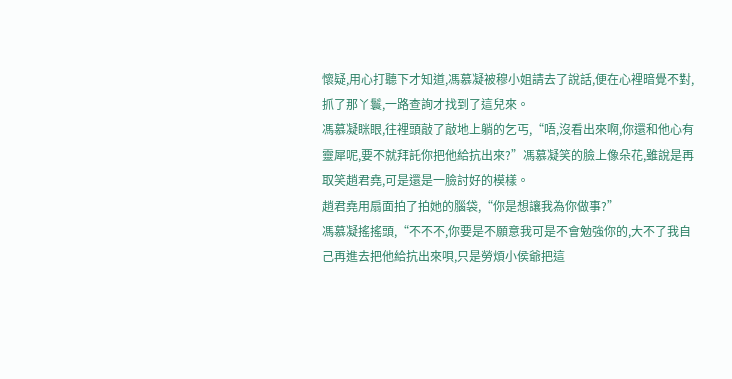懷疑,用心打聽下才知道,馮慕凝被穆小姐請去了說話,便在心裡暗覺不對,抓了那丫鬟,一路查詢才找到了這兒來。
馮慕凝眯眼,往裡頭敲了敲地上躺的乞丐,“唔,沒看出來啊,你還和他心有靈犀呢,要不就拜託你把他給抗出來?”馮慕凝笑的臉上像朵花,雖說是再取笑趙君堯,可是還是一臉討好的模樣。
趙君堯用扇面拍了拍她的腦袋,“你是想讓我為你做事?”
馮慕凝搖搖頭,“不不不,你要是不願意我可是不會勉強你的,大不了我自己再進去把他給抗出來唄,只是勞煩小侯爺把這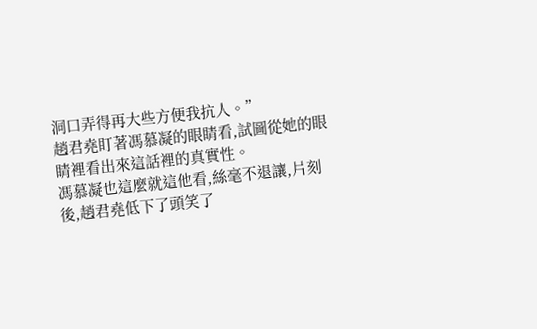洞口弄得再大些方便我抗人。”
趙君堯盯著馮慕凝的眼睛看,試圖從她的眼睛裡看出來這話裡的真實性。
馮慕凝也這麼就這他看,絲毫不退讓,片刻後,趙君堯低下了頭笑了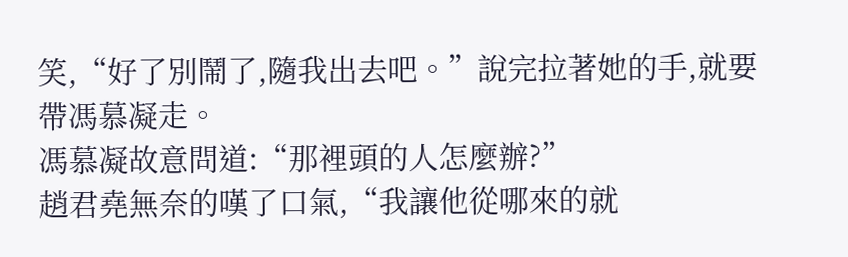笑,“好了別鬧了,隨我出去吧。”說完拉著她的手,就要帶馮慕凝走。
馮慕凝故意問道:“那裡頭的人怎麼辦?”
趙君堯無奈的嘆了口氣,“我讓他從哪來的就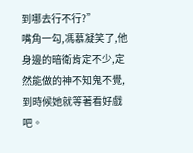到哪去行不行?”
嘴角一勾,馮慕凝笑了,他身邊的暗衛肯定不少,定然能做的神不知鬼不覺,到時候她就等著看好戲吧。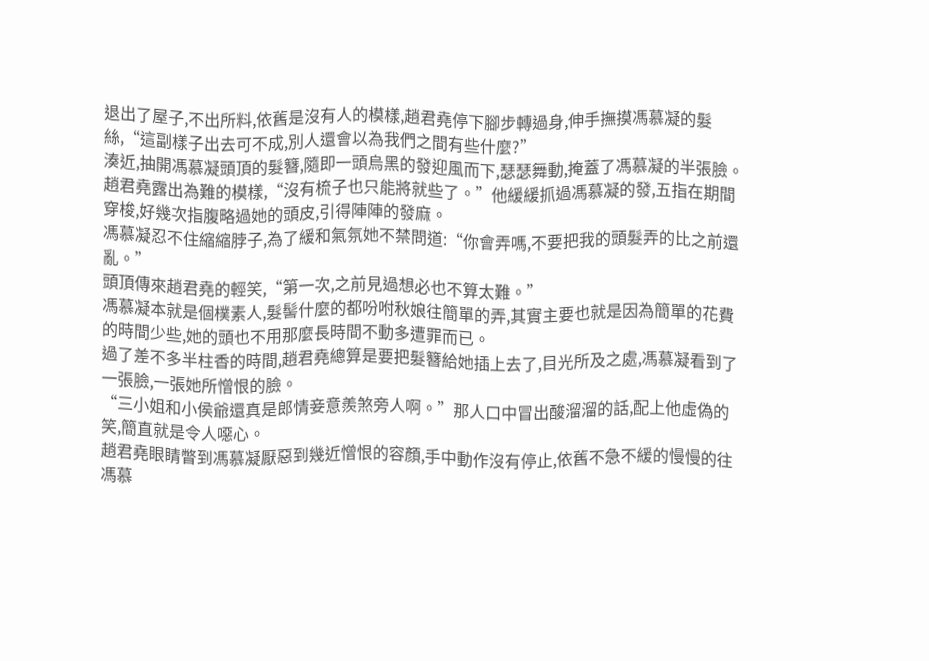退出了屋子,不出所料,依舊是沒有人的模樣,趙君堯停下腳步轉過身,伸手撫摸馮慕凝的髮絲,“這副樣子出去可不成,別人還會以為我們之間有些什麼?”
湊近,抽開馮慕凝頭頂的髮簪,隨即一頭烏黑的發迎風而下,瑟瑟舞動,掩蓋了馮慕凝的半張臉。
趙君堯露出為難的模樣,“沒有梳子也只能將就些了。”他緩緩抓過馮慕凝的發,五指在期間穿梭,好幾次指腹略過她的頭皮,引得陣陣的發麻。
馮慕凝忍不住縮縮脖子,為了緩和氣氛她不禁問道:“你會弄嗎,不要把我的頭髮弄的比之前還亂。”
頭頂傳來趙君堯的輕笑,“第一次,之前見過想必也不算太難。”
馮慕凝本就是個樸素人,髮髻什麼的都吩咐秋娘往簡單的弄,其實主要也就是因為簡單的花費的時間少些,她的頭也不用那麼長時間不動多遭罪而已。
過了差不多半柱香的時間,趙君堯總算是要把髮簪給她插上去了,目光所及之處,馮慕凝看到了一張臉,一張她所憎恨的臉。
“三小姐和小侯爺還真是郎情妾意羨煞旁人啊。”那人口中冒出酸溜溜的話,配上他虛偽的笑,簡直就是令人噁心。
趙君堯眼睛瞥到馮慕凝厭惡到幾近憎恨的容顏,手中動作沒有停止,依舊不急不緩的慢慢的往馮慕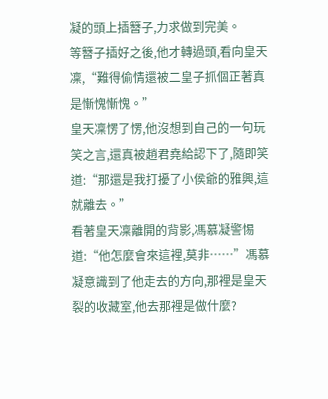凝的頭上插簪子,力求做到完美。
等簪子插好之後,他才轉過頭,看向皇天凜,“難得偷情還被二皇子抓個正著真是慚愧慚愧。”
皇天凜愣了愣,他沒想到自己的一句玩笑之言,還真被趙君堯給認下了,隨即笑道:“那還是我打擾了小侯爺的雅興,這就離去。”
看著皇天凜離開的背影,馮慕凝警惕道:“他怎麼會來這裡,莫非……”馮慕凝意識到了他走去的方向,那裡是皇天裂的收藏室,他去那裡是做什麼?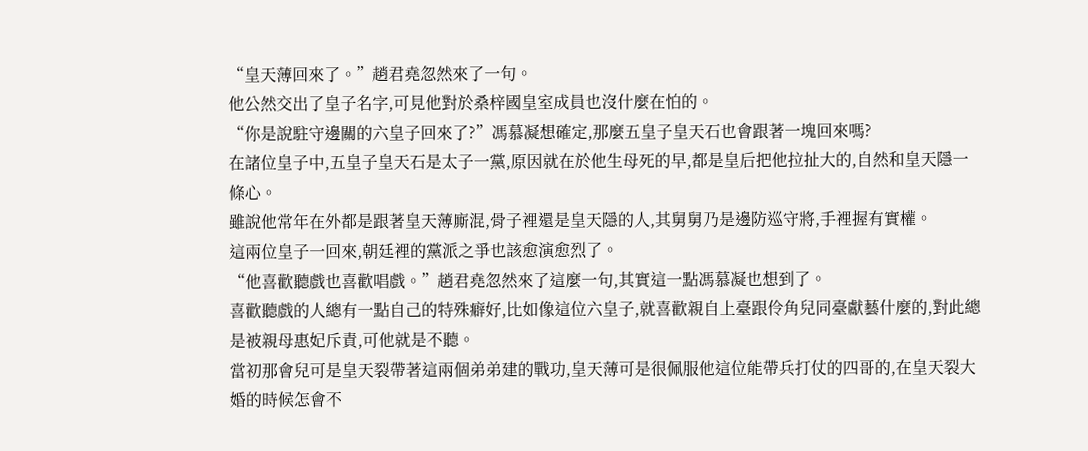“皇天薄回來了。”趙君堯忽然來了一句。
他公然交出了皇子名字,可見他對於桑梓國皇室成員也沒什麼在怕的。
“你是說駐守邊關的六皇子回來了?”馮慕凝想確定,那麼五皇子皇天石也會跟著一塊回來嗎?
在諸位皇子中,五皇子皇天石是太子一黨,原因就在於他生母死的早,都是皇后把他拉扯大的,自然和皇天隱一條心。
雖說他常年在外都是跟著皇天薄廝混,骨子裡還是皇天隱的人,其舅舅乃是邊防巡守將,手裡握有實權。
這兩位皇子一回來,朝廷裡的黨派之爭也該愈演愈烈了。
“他喜歡聽戲也喜歡唱戲。”趙君堯忽然來了這麼一句,其實這一點馮慕凝也想到了。
喜歡聽戲的人總有一點自己的特殊癖好,比如像這位六皇子,就喜歡親自上臺跟伶角兒同臺獻藝什麼的,對此總是被親母惠妃斥責,可他就是不聽。
當初那會兒可是皇天裂帶著這兩個弟弟建的戰功,皇天薄可是很佩服他這位能帶兵打仗的四哥的,在皇天裂大婚的時候怎會不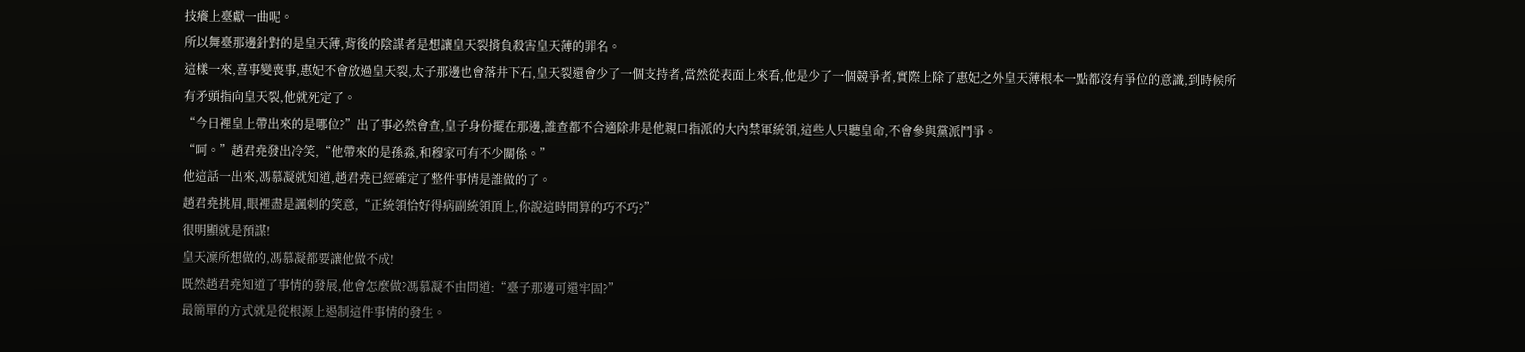技癢上臺獻一曲呢。
所以舞臺那邊針對的是皇天薄,背後的陰謀者是想讓皇天裂揹負殺害皇天薄的罪名。
這樣一來,喜事變喪事,惠妃不會放過皇天裂,太子那邊也會落井下石,皇天裂還會少了一個支持者,當然從表面上來看,他是少了一個競爭者,實際上除了惠妃之外皇天薄根本一點都沒有爭位的意識,到時候所
有矛頭指向皇天裂,他就死定了。
“今日裡皇上帶出來的是哪位?”出了事必然會查,皇子身份擺在那邊,誰查都不合適除非是他親口指派的大內禁軍統領,這些人只聽皇命,不會參與黨派鬥爭。
“呵。”趙君堯發出冷笑,“他帶來的是孫淼,和穆家可有不少關係。”
他這話一出來,馮慕凝就知道,趙君堯已經確定了整件事情是誰做的了。
趙君堯挑眉,眼裡盡是諷刺的笑意,“正統領恰好得病副統領頂上,你說這時間算的巧不巧?”
很明顯就是預謀!
皇天凜所想做的,馮慕凝都要讓他做不成!
既然趙君堯知道了事情的發展,他會怎麼做?馮慕凝不由問道:“臺子那邊可還牢固?”
最簡單的方式就是從根源上遏制這件事情的發生。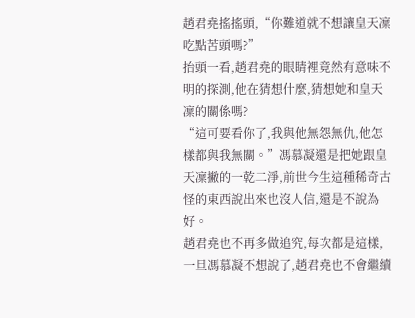趙君堯搖搖頭,“你難道就不想讓皇天凜吃點苦頭嗎?”
抬頭一看,趙君堯的眼睛裡竟然有意味不明的探測,他在猜想什麼,猜想她和皇天凜的關係嗎?
“這可要看你了,我與他無怨無仇,他怎樣都與我無關。”馮慕凝還是把她跟皇天凜撇的一乾二淨,前世今生這種稀奇古怪的東西說出來也沒人信,還是不說為好。
趙君堯也不再多做追究,每次都是這樣,一旦馮慕凝不想說了,趙君堯也不會繼續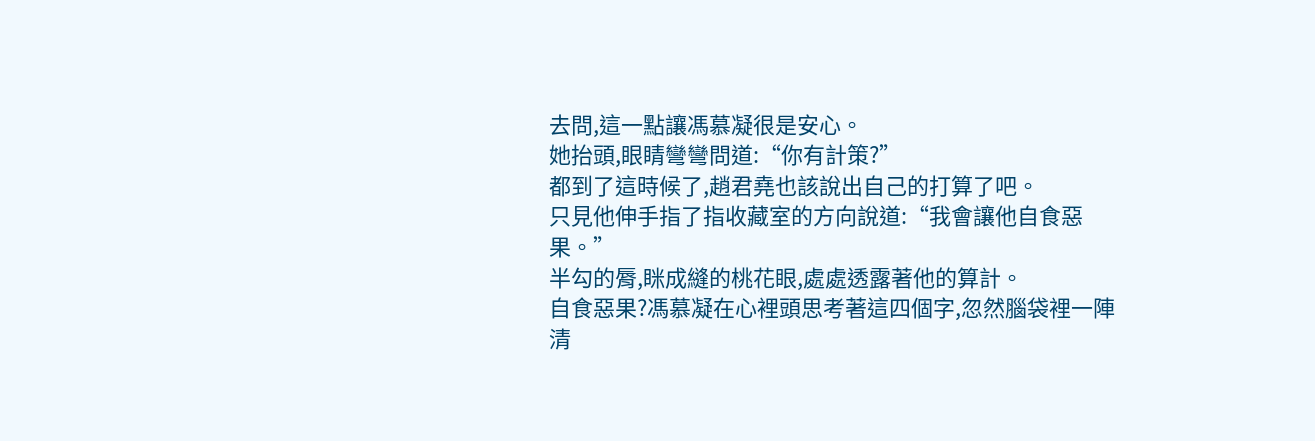去問,這一點讓馮慕凝很是安心。
她抬頭,眼睛彎彎問道:“你有計策?”
都到了這時候了,趙君堯也該說出自己的打算了吧。
只見他伸手指了指收藏室的方向說道:“我會讓他自食惡果。”
半勾的脣,眯成縫的桃花眼,處處透露著他的算計。
自食惡果?馮慕凝在心裡頭思考著這四個字,忽然腦袋裡一陣清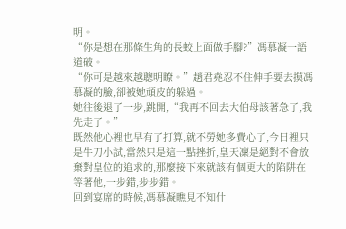明。
“你是想在那條生角的長蛟上面做手腳?”馮慕凝一語道破。
“你可是越來越聰明瞭。”趙君堯忍不住伸手要去摸馮慕凝的臉,卻被她頑皮的躲過。
她往後退了一步,跳開,“我再不回去大伯母該著急了,我先走了。”
既然他心裡也早有了打算,就不勞她多費心了,今日裡只是牛刀小試,當然只是這一點挫折,皇天凜是絕對不會放棄對皇位的追求的,那麼接下來就該有個更大的陷阱在等著他,一步錯,步步錯。
回到宴席的時候,馮慕凝瞧見不知什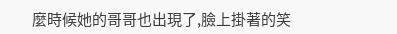麼時候她的哥哥也出現了,臉上掛著的笑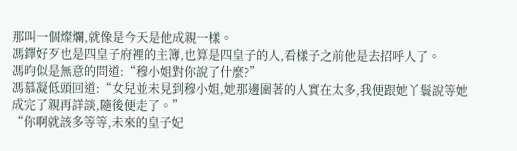那叫一個燦爛,就像是今天是他成親一樣。
馮鐸好歹也是四皇子府裡的主簿,也算是四皇子的人,看樣子之前他是去招呼人了。
馮昀似是無意的問道:“穆小姐對你說了什麼?”
馮慕凝低頭回道:“女兒並未見到穆小姐,她那邊圍著的人實在太多,我便跟她丫鬟說等她成完了親再詳談,隨後便走了。”
“你啊就該多等等,未來的皇子妃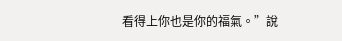看得上你也是你的福氣。”說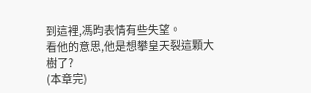到這裡,馮昀表情有些失望。
看他的意思,他是想攀皇天裂這顆大樹了?
(本章完)